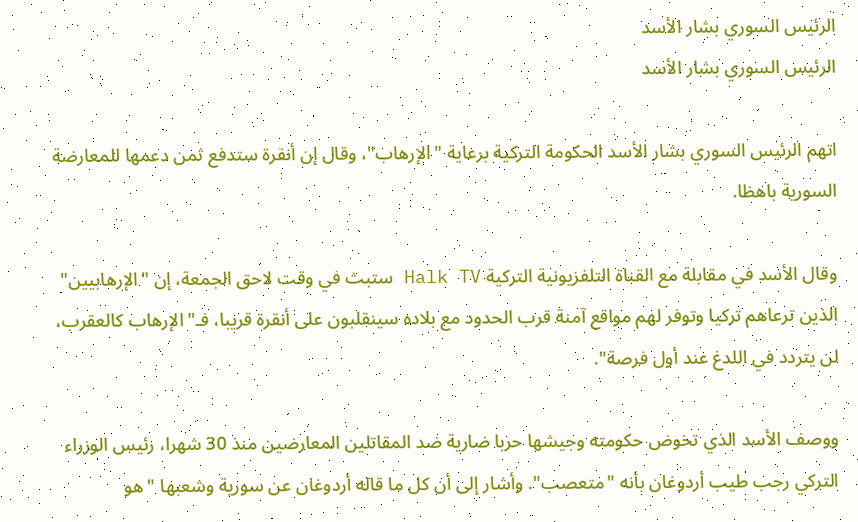الرئيس السوري بشار الأسد
الرئيس السوري بشار الأسد

اتهم الرئيس السوري بشار الأسد الحكومة التركية برعاية "الإرهاب"، وقال إن أنقرة ستدفع ثمن دعمها للمعارضة السورية باهظا.

وقال الأسد في مقابلة مع القناة التلفزيونية التركية Halk TV ستبث في وقت لاحق الجمعة، إن "الإرهابيين" الذين ترعاهم تركيا وتوفر لهم مواقع آمنة قرب الحدود مع بلاده سينقلبون على أنقرة قريبا، فـ"الإرهاب كالعقرب، لن يتردد في اللدغ عند أول فرصة".

ووصف الأسد الذي تخوض حكومته وجيشها حربا ضارية ضد المقاتلين المعارضين منذ 30 شهرا، رئيس الوزراء التركي رجب طيب أردوغان بأنه "متعصب". وأشار إلى أن كل ما قاله أردوغان عن سورية وشعبها "هو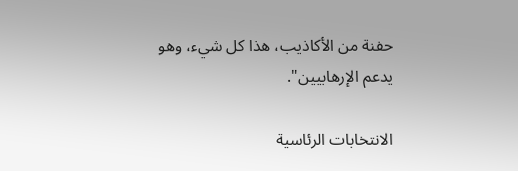حفنة من الأكاذيب، هذا كل شيء، وهو يدعم الإرهابيين".

الانتخابات الرئاسية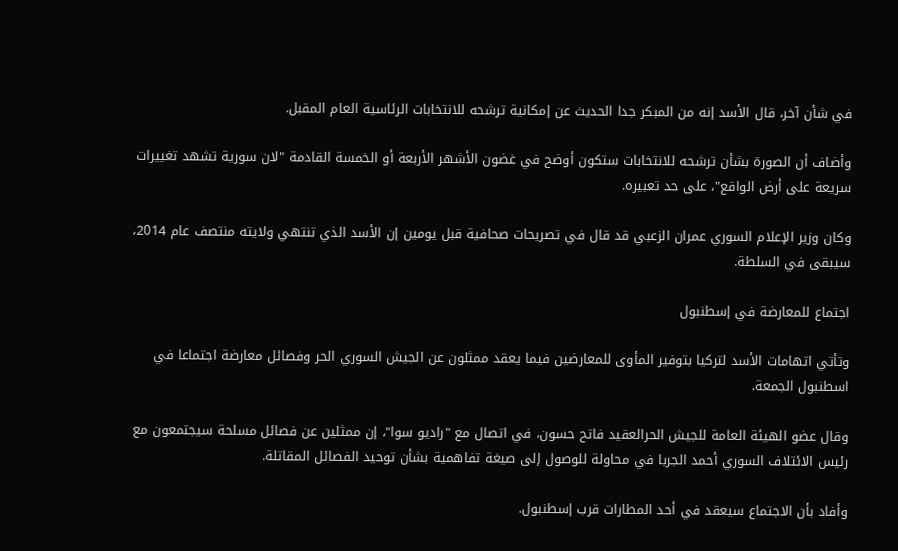في شأن آخر، قال الأسد إنه من المبكر جدا الحديث عن إمكانية ترشحه للانتخابات الرئاسية العام المقبل.

وأضاف أن الصورة بشأن ترشحه للانتخابات ستكون أوضح في غضون الأشهر الأربعة أو الخمسة القادمة "لان سورية تشهد تغييرات سريعة على أرض الواقع"، على حد تعبيره.

وكان وزير الإعلام السوري عمران الزعبي قد قال في تصريحات صحافية قبل يومين إن الأسد الذي تنتهي ولايته منتصف عام 2014، سيبقى في السلطة.

اجتماع للمعارضة في إسطنبول

وتأتي اتهامات الأسد لتركيا بتوفير المأوى للمعارضين فيما يعقد ممثلون عن الجيش السوري الحر وفصائل معارضة اجتماعا في اسطنبول الجمعة.

وقال عضو الهيئة العامة للجيش الحرالعقيد فاتح حسون، في اتصال مع "راديو سوا"، إن ممثلين عن فصائل مسلحة سيجتمعون مع رئيس الائتلاف السوري أحمد الجربا في محاولة للوصول إلى صيغة تفاهمية بشأن توحيد الفصائل المقاتلة.

وأفاد بأن الاجتماع سيعقد في أحد المطارات قرب إسطنبول.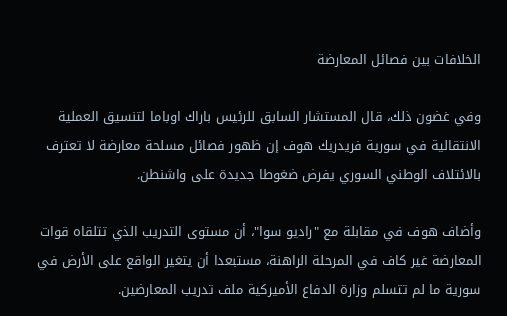الخلافات بين فصائل المعارضة

وفي غضون ذلك، قال المستشار السابق للرئيس باراك اوباما لتنسيق العملية الانتقالية في سورية فريدريك هوف إن ظهور فصائل مسلحة معارضة لا تعترف بالائتلاف الوطني السوري يفرض ضغوطا جديدة على واشنطن.

وأضاف هوف في مقابلة مع "راديو سوا"، أن مستوى التدريب الذي تتلقاه قوات المعارضة غير كاف في المرحلة الراهنة، مستبعدا أن يتغير الواقع على الأرض في سورية ما لم تتسلم وزارة الدفاع الأميركية ملف تدريب المعارضين.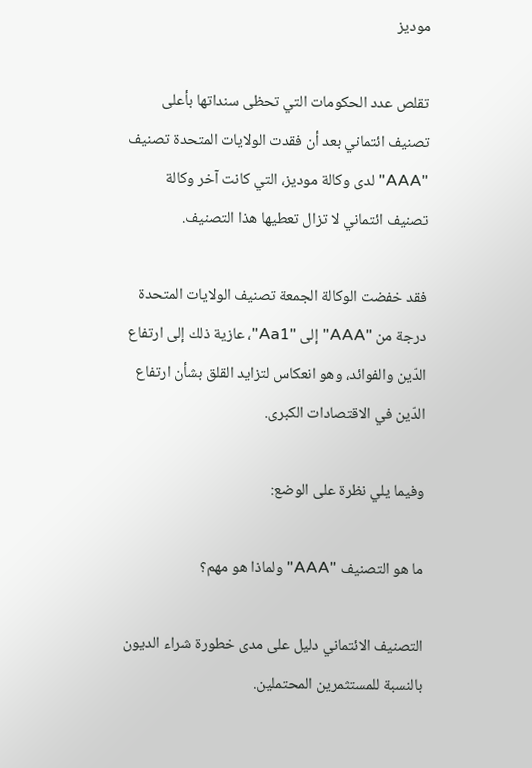موديز

تقلص عدد الحكومات التي تحظى سنداتها بأعلى تصنيف ائتماني بعد أن فقدت الولايات المتحدة تصنيف "AAA" لدى وكالة موديز، التي كانت آخر وكالة تصنيف ائتماني لا تزال تعطيها هذا التصنيف.

فقد خفضت الوكالة الجمعة تصنيف الولايات المتحدة درجة من "AAA" إلى "Aa1"، عازية ذلك إلى ارتفاع الدّين والفوائد، وهو انعكاس لتزايد القلق بشأن ارتفاع الدّين في الاقتصادات الكبرى.

وفيما يلي نظرة على الوضع:

ما هو التصنيف "AAA" ولماذا هو مهم؟

التصنيف الائتماني دليل على مدى خطورة شراء الديون بالنسبة للمستثمرين المحتملين.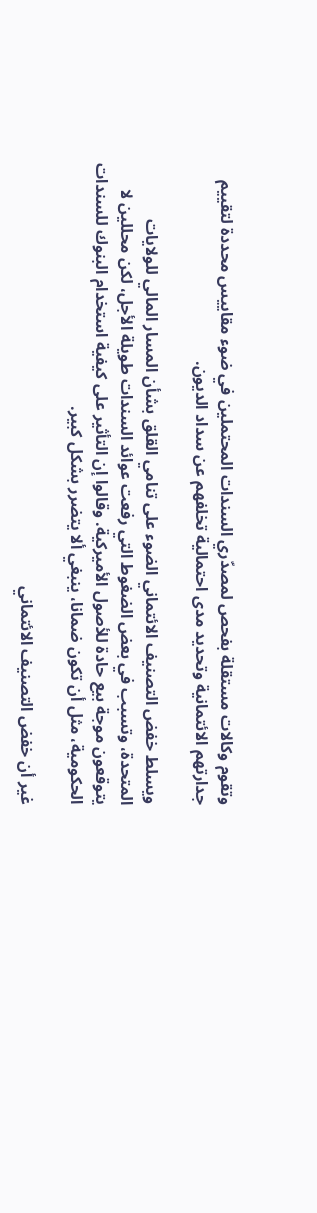وتقوم وكالات مستقلة بفحص لمصدّري السندات المحتملين في ضوء مقاييس محددة لتقييم جدارتهم الائتمانية وتحديد مدى احتمالية تخلفهم عن سداد الديون.

ويسلط خفض التصنيف الائتماني الضوء على تنامي القلق بشأن المسار المالي للولايات المتحدة، وتسبب في بعض الضغوط التي رفعت عوائد السندات طويلة الأجل، لكن محللين لا يتوقعون موجة بيع حادة للأصول الأميركية. وقالوا إن التأثير على كيفية استخدام البنوك للسندات الحكومية، مثل أن تكون ضمانا، ينبغي ألا يتضرر بشكل كبير.

غير أن خفض التصنيف الائتماني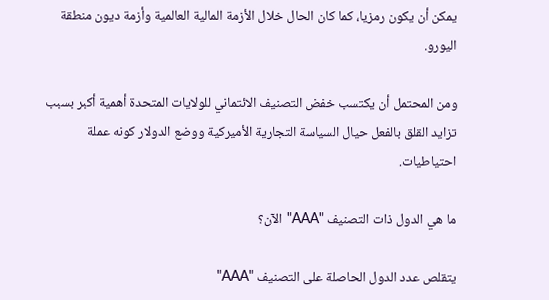يمكن أن يكون رمزيا، كما كان الحال خلال الأزمة المالية العالمية وأزمة ديون منطقة اليورو.

ومن المحتمل أن يكتسب خفض التصنيف الائتماني للولايات المتحدة أهمية أكبر بسبب تزايد القلق بالفعل حيال السياسة التجارية الأميركية ووضع الدولار كونه عملة احتياطيات.

ما هي الدول ذات التصنيف "AAA" الآن؟

يتقلص عدد الدول الحاصلة على التصنيف "AAA"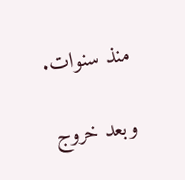منذ سنوات.

وبعد خروج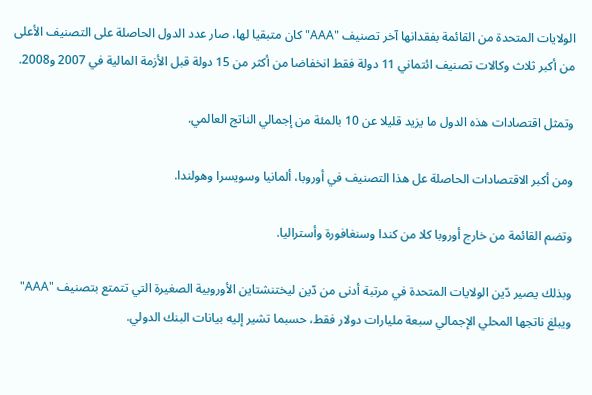الولايات المتحدة من القائمة بفقدانها آخر تصنيف "AAA" كان متبقيا لها، صار عدد الدول الحاصلة على التصنيف الأعلى من أكبر ثلاث وكالات تصنيف ائتماني 11 دولة فقط انخفاضا من أكثر من 15 دولة قبل الأزمة المالية في 2007 و2008.

وتمثل اقتصادات هذه الدول ما يزيد قليلا عن 10 بالمئة من إجمالي الناتج العالمي.

ومن أكبر الاقتصادات الحاصلة عل هذا التصنيف في أوروبا، ألمانيا وسويسرا وهولندا.

وتضم القائمة من خارج أوروبا كلا من كندا وسنغافورة وأستراليا.

وبذلك يصير دّين الولايات المتحدة في مرتبة أدنى من دّين ليختنشتاين الأوروبية الصغيرة التي تتمتع بتصنيف "AAA" ويبلغ ناتجها المحلي الإجمالي سبعة مليارات دولار فقط، حسبما تشير إليه بيانات البنك الدولي.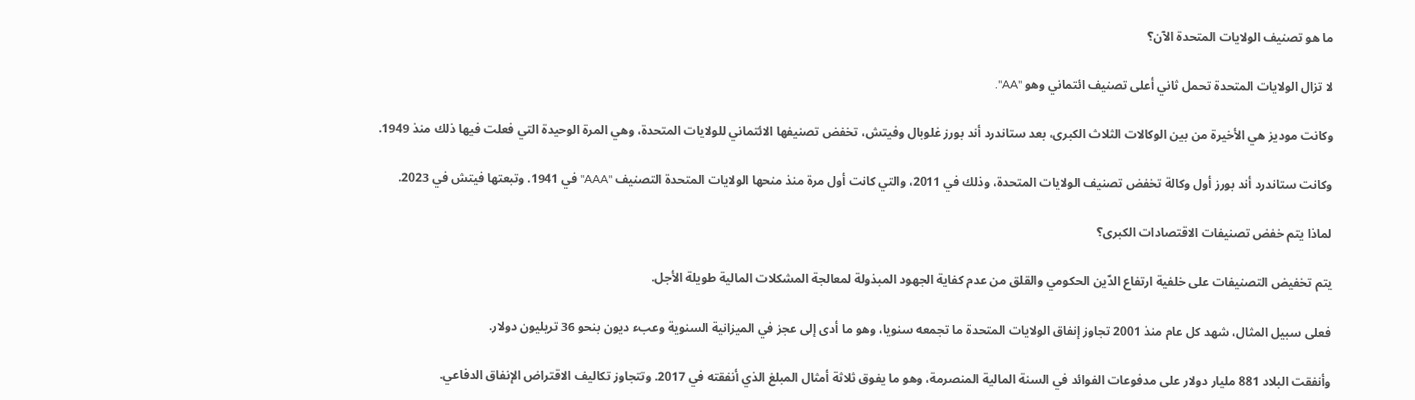ما هو تصنيف الولايات المتحدة الآن؟

لا تزال الولايات المتحدة تحمل ثاني أعلى تصنيف ائتماني وهو "AA".

وكانت موديز هي الأخيرة من بين الوكالات الثلاث الكبرى، بعد ستاندرد أند بورز غلوبال وفيتش، تخفض تصنيفها الائتماني للولايات المتحدة، وهي المرة الوحيدة التي فعلت فيها ذلك منذ 1949.

وكانت ستاندرد أند بورز أول وكالة تخفض تصنيف الولايات المتحدة، وذلك في 2011، والتي كانت أول مرة منذ منحها الولايات المتحدة التصنيف "AAA" في 1941. وتبعتها فيتش في 2023.

لماذا يتم خفض تصنيفات الاقتصادات الكبرى؟

يتم تخفيض التصنيفات على خلفية ارتفاع الدّين الحكومي والقلق من عدم كفاية الجهود المبذولة لمعالجة المشكلات المالية طويلة الأجل.

فعلى سبيل المثال، شهد كل عام منذ 2001 تجاوز إنفاق الولايات المتحدة ما تجمعه سنويا، وهو ما أدى إلى عجز في الميزانية السنوية وعبء ديون بنحو 36 تريليون دولار.

وأنفقت البلاد 881 مليار دولار على مدفوعات الفوائد في السنة المالية المنصرمة، وهو ما يفوق ثلاثة أمثال المبلغ الذي أنفقته في 2017. وتتجاوز تكاليف الاقتراض الإنفاق الدفاعي.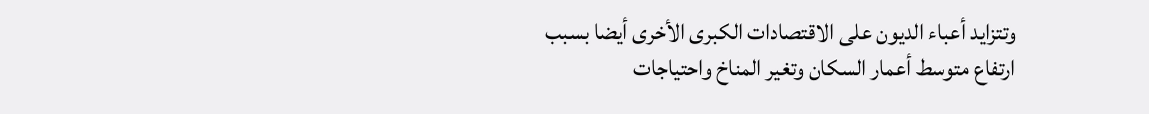وتتزايد أعباء الديون على الاقتصادات الكبرى الأخرى أيضا بسبب ارتفاع متوسط أعمار السكان وتغير المناخ واحتياجات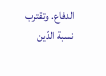الدفاع. وتقترب نسبة الدّين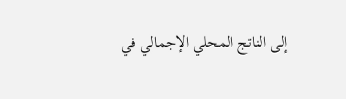إلى الناتج المحلي الإجمالي في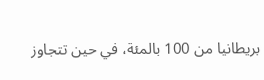بريطانيا من 100 بالمئة، في حين تتجاوز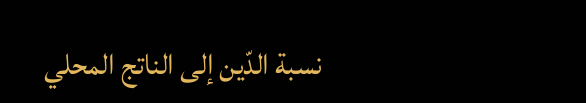نسبة الدّين إلى الناتج المحلي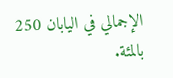الإجمالي في اليابان 250 بالمئة.